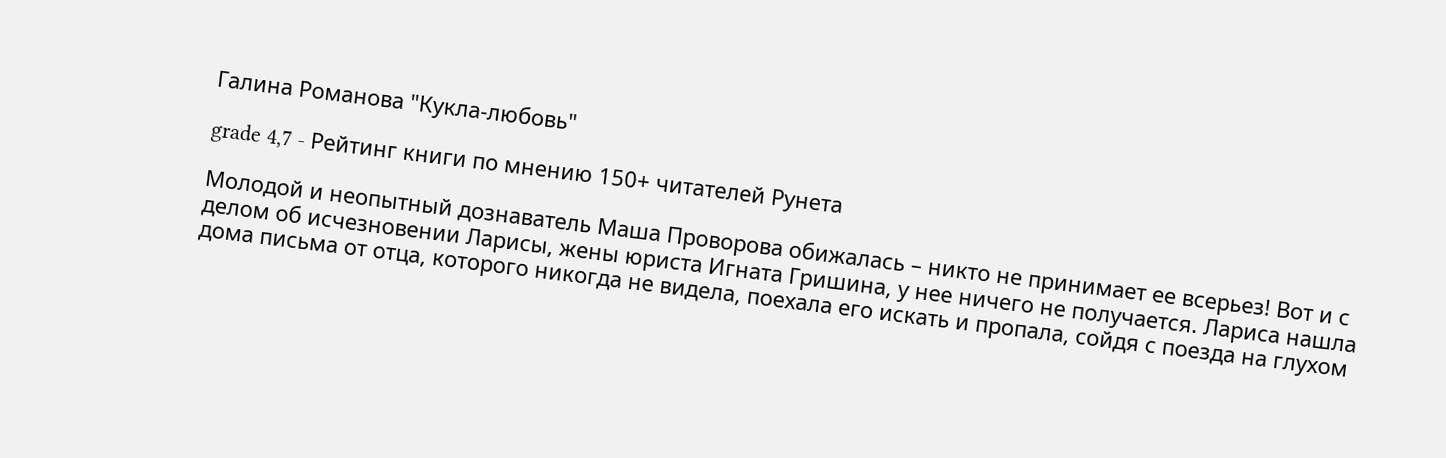Галина Романова "Кукла-любовь"

grade 4,7 - Рейтинг книги по мнению 150+ читателей Рунета

Молодой и неопытный дознаватель Маша Проворова обижалась – никто не принимает ее всерьез! Вот и с делом об исчезновении Ларисы, жены юриста Игната Гришина, у нее ничего не получается. Лариса нашла дома письма от отца, которого никогда не видела, поехала его искать и пропала, сойдя с поезда на глухом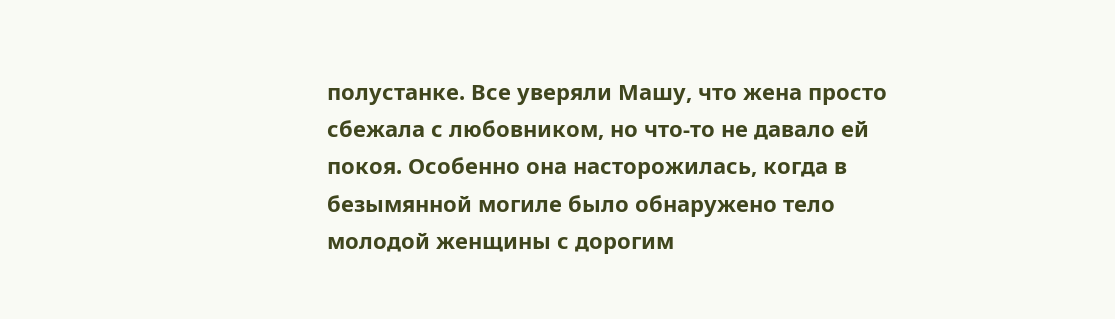полустанке. Все уверяли Машу, что жена просто сбежала с любовником, но что-то не давало ей покоя. Особенно она насторожилась, когда в безымянной могиле было обнаружено тело молодой женщины с дорогим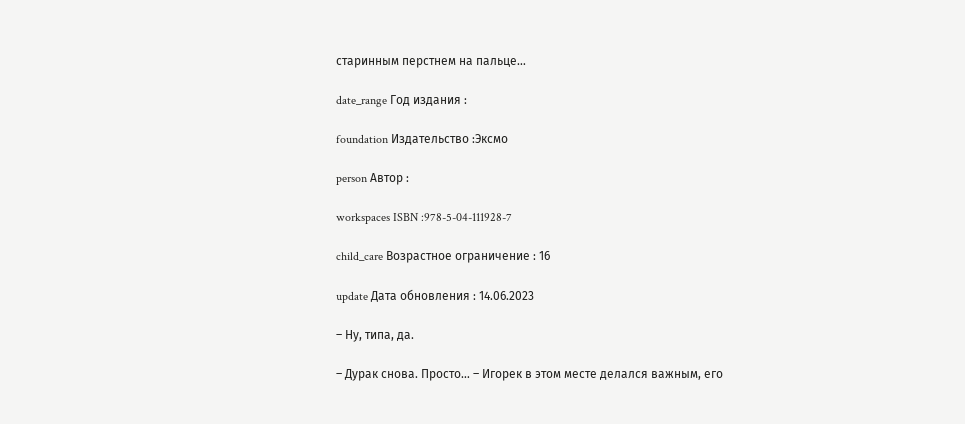старинным перстнем на пальце…

date_range Год издания :

foundation Издательство :Эксмо

person Автор :

workspaces ISBN :978-5-04-111928-7

child_care Возрастное ограничение : 16

update Дата обновления : 14.06.2023

– Ну, типа, да.

– Дурак снова. Просто… – Игорек в этом месте делался важным, его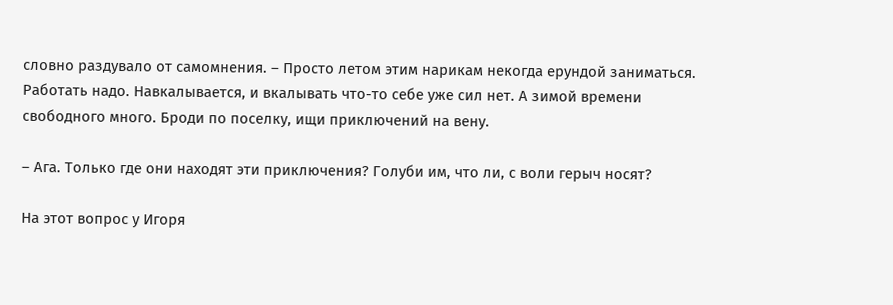словно раздувало от самомнения. – Просто летом этим нарикам некогда ерундой заниматься. Работать надо. Навкалывается, и вкалывать что-то себе уже сил нет. А зимой времени свободного много. Броди по поселку, ищи приключений на вену.

– Ага. Только где они находят эти приключения? Голуби им, что ли, с воли герыч носят?

На этот вопрос у Игоря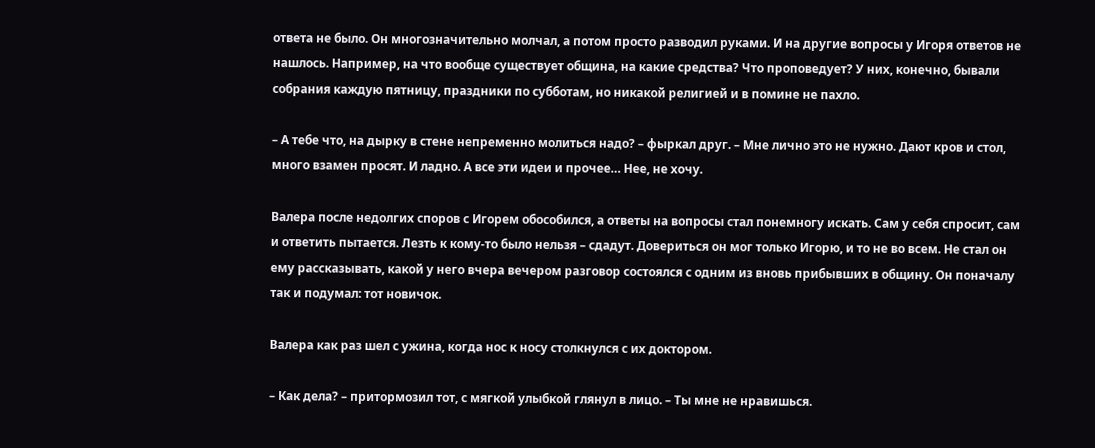ответа не было. Он многозначительно молчал, а потом просто разводил руками. И на другие вопросы у Игоря ответов не нашлось. Например, на что вообще существует община, на какие средства? Что проповедует? У них, конечно, бывали собрания каждую пятницу, праздники по субботам, но никакой религией и в помине не пахло.

– А тебе что, на дырку в стене непременно молиться надо? – фыркал друг. – Мне лично это не нужно. Дают кров и стол, много взамен просят. И ладно. А все эти идеи и прочее… Нее, не хочу.

Валера после недолгих споров с Игорем обособился, а ответы на вопросы стал понемногу искать. Сам у себя спросит, сам и ответить пытается. Лезть к кому-то было нельзя – сдадут. Довериться он мог только Игорю, и то не во всем. Не стал он ему рассказывать, какой у него вчера вечером разговор состоялся с одним из вновь прибывших в общину. Он поначалу так и подумал: тот новичок.

Валера как раз шел с ужина, когда нос к носу столкнулся с их доктором.

– Как дела? – притормозил тот, с мягкой улыбкой глянул в лицо. – Ты мне не нравишься.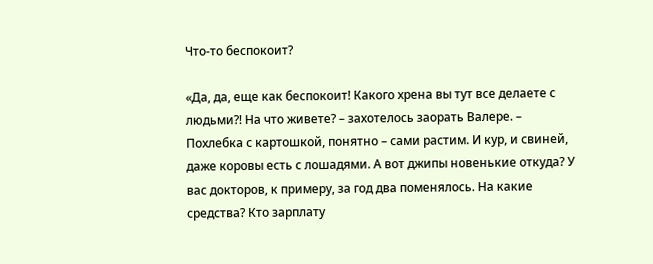Что-то беспокоит?

«Да, да, еще как беспокоит! Какого хрена вы тут все делаете с людьми?! На что живете? – захотелось заорать Валере. – Похлебка с картошкой, понятно – сами растим. И кур, и свиней, даже коровы есть с лошадями. А вот джипы новенькие откуда? У вас докторов, к примеру, за год два поменялось. На какие средства? Кто зарплату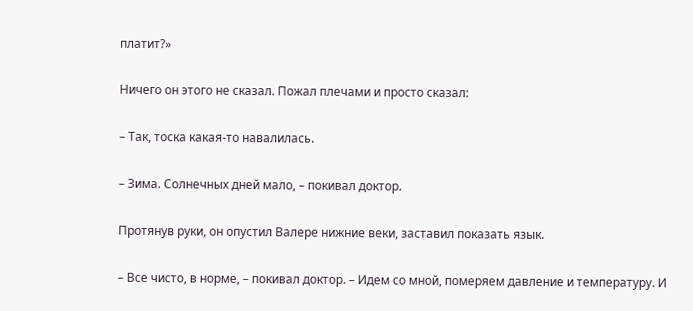платит?»

Ничего он этого не сказал. Пожал плечами и просто сказал:

– Так, тоска какая-то навалилась.

– Зима. Солнечных дней мало, – покивал доктор.

Протянув руки, он опустил Валере нижние веки, заставил показать язык.

– Все чисто, в норме, – покивал доктор. – Идем со мной, померяем давление и температуру. И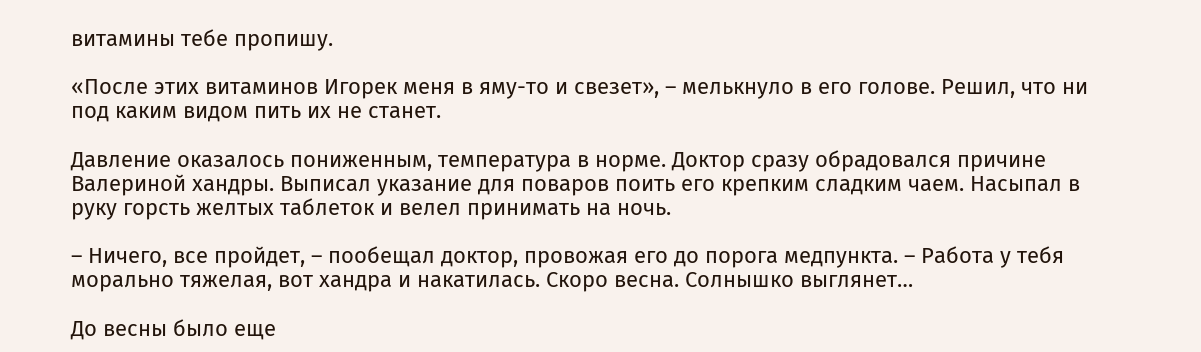витамины тебе пропишу.

«После этих витаминов Игорек меня в яму-то и свезет», – мелькнуло в его голове. Решил, что ни под каким видом пить их не станет.

Давление оказалось пониженным, температура в норме. Доктор сразу обрадовался причине Валериной хандры. Выписал указание для поваров поить его крепким сладким чаем. Насыпал в руку горсть желтых таблеток и велел принимать на ночь.

– Ничего, все пройдет, – пообещал доктор, провожая его до порога медпункта. – Работа у тебя морально тяжелая, вот хандра и накатилась. Скоро весна. Солнышко выглянет…

До весны было еще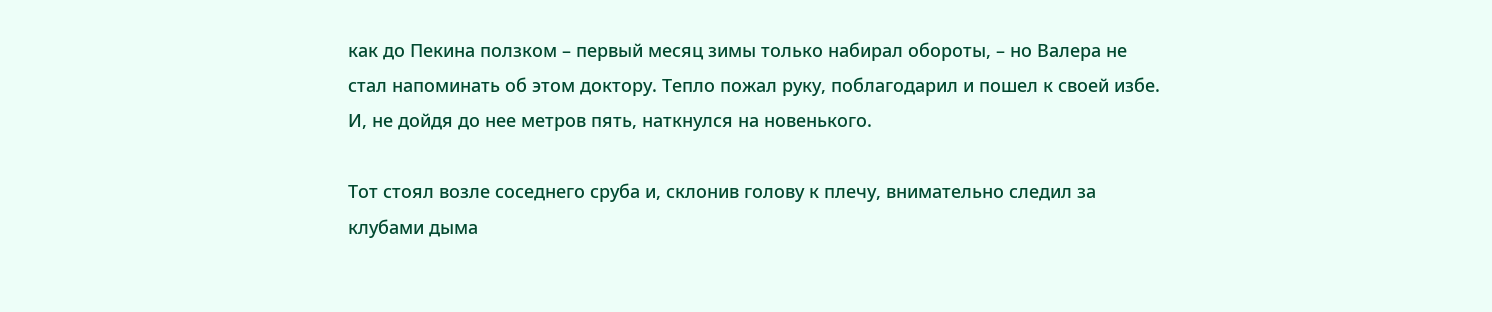как до Пекина ползком – первый месяц зимы только набирал обороты, – но Валера не стал напоминать об этом доктору. Тепло пожал руку, поблагодарил и пошел к своей избе. И, не дойдя до нее метров пять, наткнулся на новенького.

Тот стоял возле соседнего сруба и, склонив голову к плечу, внимательно следил за клубами дыма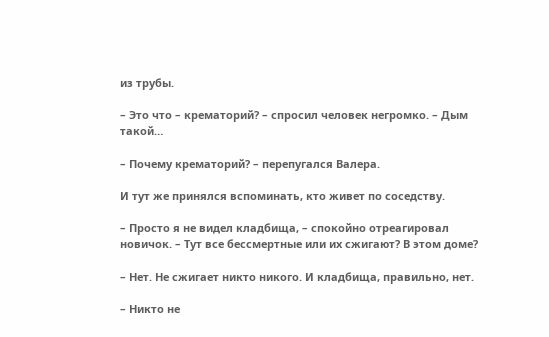из трубы.

– Это что – крематорий? – спросил человек негромко. – Дым такой…

– Почему крематорий? – перепугался Валера.

И тут же принялся вспоминать, кто живет по соседству.

– Просто я не видел кладбища, – спокойно отреагировал новичок. – Тут все бессмертные или их сжигают? В этом доме?

– Нет. Не сжигает никто никого. И кладбища, правильно, нет.

– Никто не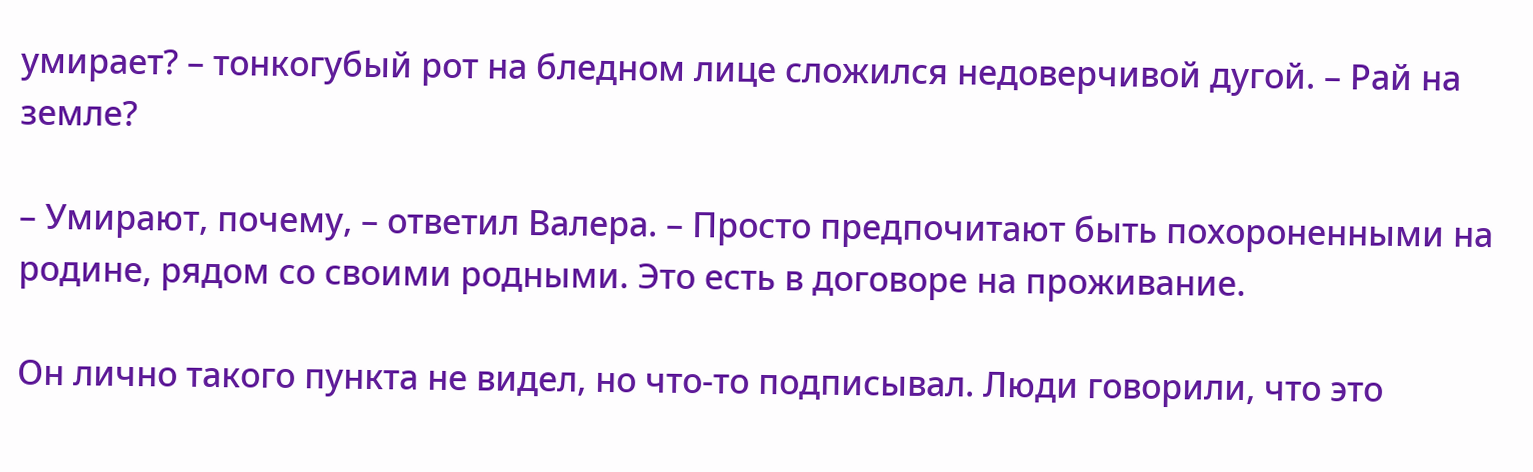умирает? – тонкогубый рот на бледном лице сложился недоверчивой дугой. – Рай на земле?

– Умирают, почему, – ответил Валера. – Просто предпочитают быть похороненными на родине, рядом со своими родными. Это есть в договоре на проживание.

Он лично такого пункта не видел, но что-то подписывал. Люди говорили, что это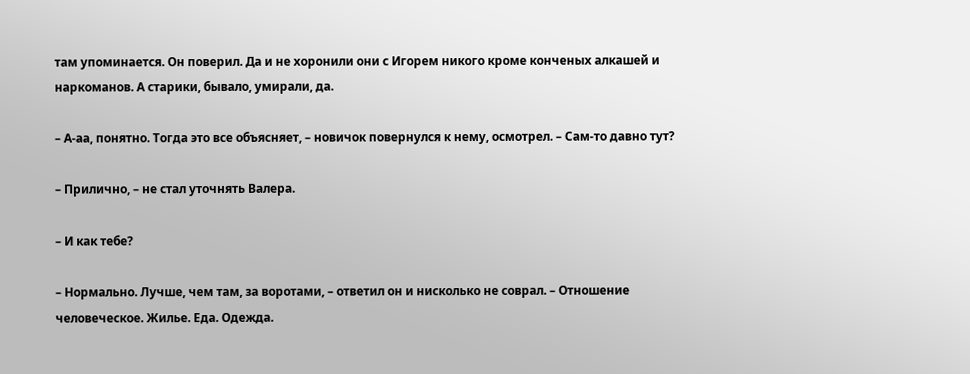там упоминается. Он поверил. Да и не хоронили они с Игорем никого кроме конченых алкашей и наркоманов. А старики, бывало, умирали, да.

– А-аа, понятно. Тогда это все объясняет, – новичок повернулся к нему, осмотрел. – Сам-то давно тут?

– Прилично, – не стал уточнять Валера.

– И как тебе?

– Нормально. Лучше, чем там, за воротами, – ответил он и нисколько не соврал. – Отношение человеческое. Жилье. Еда. Одежда.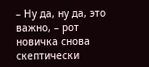– Ну да, ну да, это важно, – рот новичка снова скептически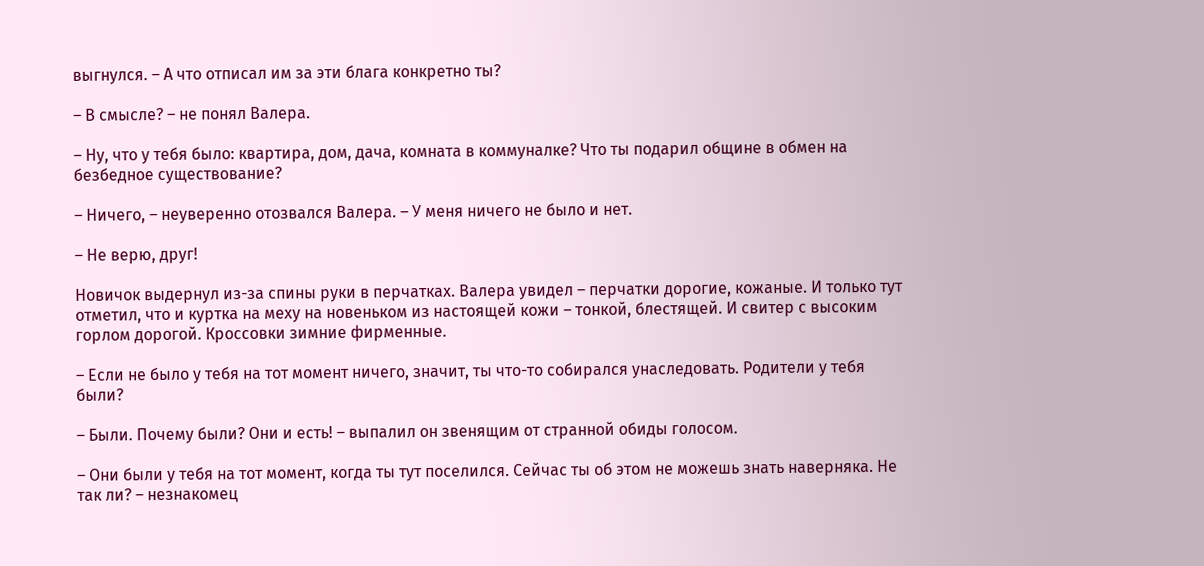выгнулся. – А что отписал им за эти блага конкретно ты?

– В смысле? – не понял Валера.

– Ну, что у тебя было: квартира, дом, дача, комната в коммуналке? Что ты подарил общине в обмен на безбедное существование?

– Ничего, – неуверенно отозвался Валера. – У меня ничего не было и нет.

– Не верю, друг!

Новичок выдернул из-за спины руки в перчатках. Валера увидел – перчатки дорогие, кожаные. И только тут отметил, что и куртка на меху на новеньком из настоящей кожи – тонкой, блестящей. И свитер с высоким горлом дорогой. Кроссовки зимние фирменные.

– Если не было у тебя на тот момент ничего, значит, ты что-то собирался унаследовать. Родители у тебя были?

– Были. Почему были? Они и есть! – выпалил он звенящим от странной обиды голосом.

– Они были у тебя на тот момент, когда ты тут поселился. Сейчас ты об этом не можешь знать наверняка. Не так ли? – незнакомец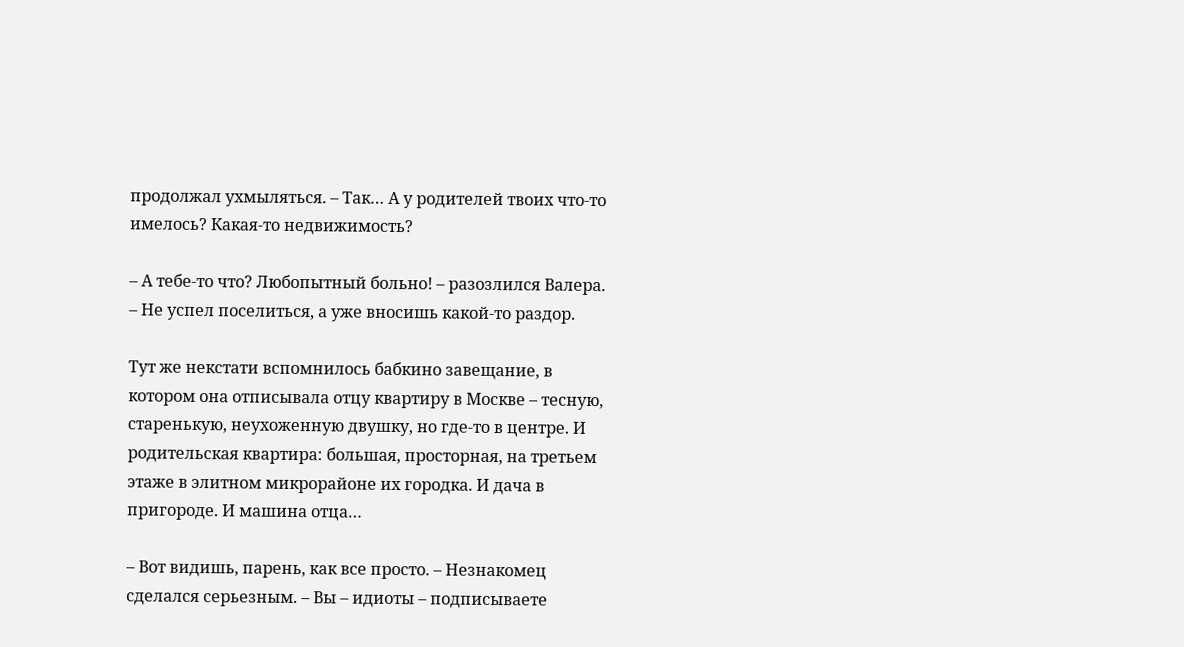продолжал ухмыляться. – Так… А у родителей твоих что-то имелось? Какая-то недвижимость?

– А тебе-то что? Любопытный больно! – разозлился Валера. – Не успел поселиться, а уже вносишь какой-то раздор.

Тут же некстати вспомнилось бабкино завещание, в котором она отписывала отцу квартиру в Москве – тесную, старенькую, неухоженную двушку, но где-то в центре. И родительская квартира: большая, просторная, на третьем этаже в элитном микрорайоне их городка. И дача в пригороде. И машина отца…

– Вот видишь, парень, как все просто. – Незнакомец сделался серьезным. – Вы – идиоты – подписываете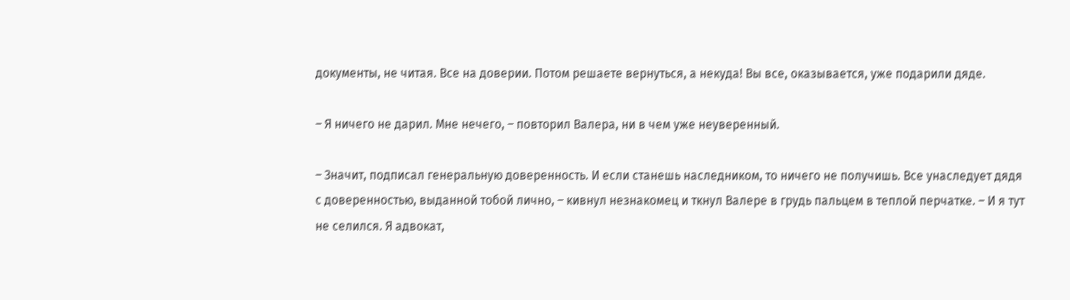документы, не читая. Все на доверии. Потом решаете вернуться, а некуда! Вы все, оказывается, уже подарили дяде.

– Я ничего не дарил. Мне нечего, – повторил Валера, ни в чем уже неуверенный.

– Значит, подписал генеральную доверенность. И если станешь наследником, то ничего не получишь. Все унаследует дядя с доверенностью, выданной тобой лично, – кивнул незнакомец и ткнул Валере в грудь пальцем в теплой перчатке. – И я тут не селился. Я адвокат,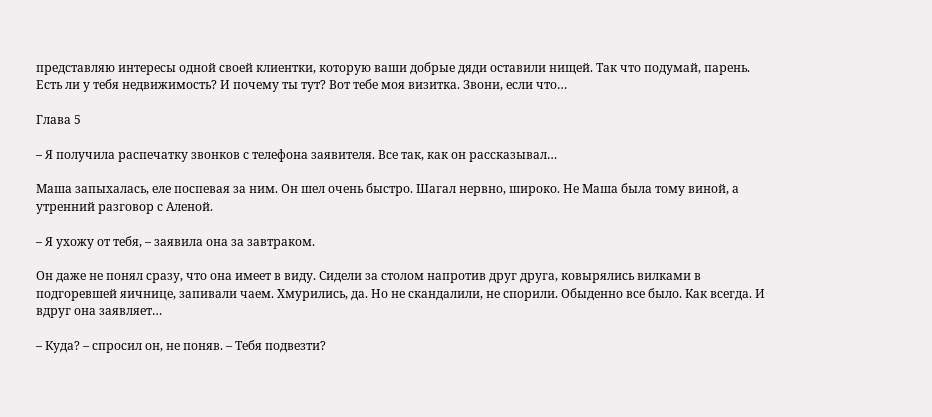представляю интересы одной своей клиентки, которую ваши добрые дяди оставили нищей. Так что подумай, парень. Есть ли у тебя недвижимость? И почему ты тут? Вот тебе моя визитка. Звони, если что…

Глава 5

– Я получила распечатку звонков с телефона заявителя. Все так, как он рассказывал…

Маша запыхалась, еле поспевая за ним. Он шел очень быстро. Шагал нервно, широко. Не Маша была тому виной, а утренний разговор с Аленой.

– Я ухожу от тебя, – заявила она за завтраком.

Он даже не понял сразу, что она имеет в виду. Сидели за столом напротив друг друга, ковырялись вилками в подгоревшей яичнице, запивали чаем. Хмурились, да. Но не скандалили, не спорили. Обыденно все было. Как всегда. И вдруг она заявляет…

– Куда? – спросил он, не поняв. – Тебя подвезти?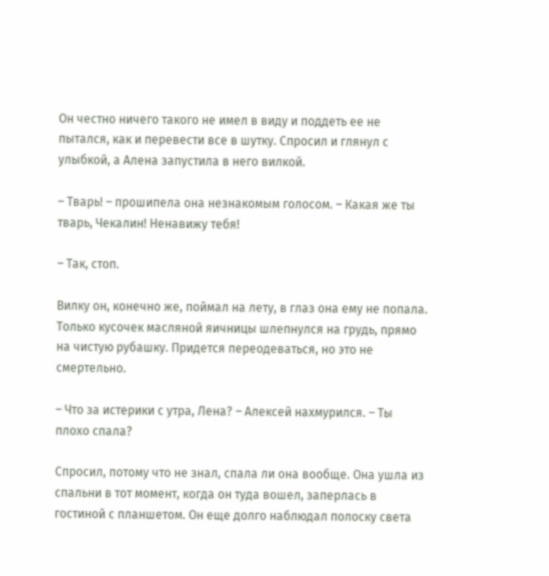Он честно ничего такого не имел в виду и поддеть ее не пытался, как и перевести все в шутку. Спросил и глянул с улыбкой, а Алена запустила в него вилкой.

– Тварь! – прошипела она незнакомым голосом. – Какая же ты тварь, Чекалин! Ненавижу тебя!

– Так, стоп.

Вилку он, конечно же, поймал на лету, в глаз она ему не попала. Только кусочек масляной яичницы шлепнулся на грудь, прямо на чистую рубашку. Придется переодеваться, но это не смертельно.

– Что за истерики с утра, Лена? – Алексей нахмурился. – Ты плохо спала?

Спросил, потому что не знал, спала ли она вообще. Она ушла из спальни в тот момент, когда он туда вошел, заперлась в гостиной с планшетом. Он еще долго наблюдал полоску света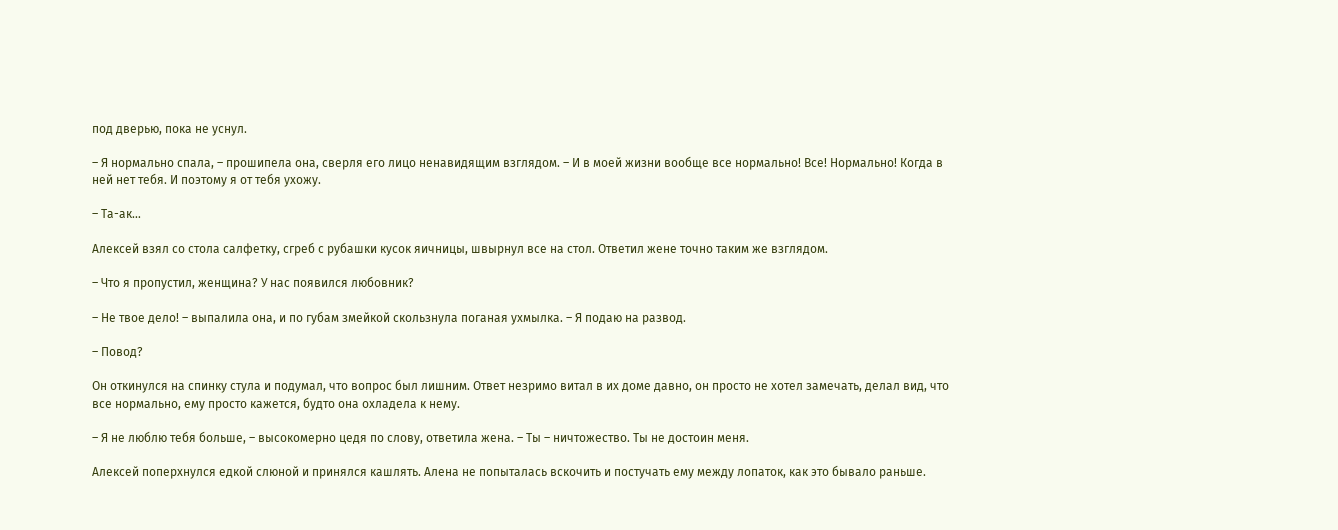под дверью, пока не уснул.

– Я нормально спала, – прошипела она, сверля его лицо ненавидящим взглядом. – И в моей жизни вообще все нормально! Все! Нормально! Когда в ней нет тебя. И поэтому я от тебя ухожу.

– Та-ак…

Алексей взял со стола салфетку, сгреб с рубашки кусок яичницы, швырнул все на стол. Ответил жене точно таким же взглядом.

– Что я пропустил, женщина? У нас появился любовник?

– Не твое дело! – выпалила она, и по губам змейкой скользнула поганая ухмылка. – Я подаю на развод.

– Повод?

Он откинулся на спинку стула и подумал, что вопрос был лишним. Ответ незримо витал в их доме давно, он просто не хотел замечать, делал вид, что все нормально, ему просто кажется, будто она охладела к нему.

– Я не люблю тебя больше, – высокомерно цедя по слову, ответила жена. – Ты – ничтожество. Ты не достоин меня.

Алексей поперхнулся едкой слюной и принялся кашлять. Алена не попыталась вскочить и постучать ему между лопаток, как это бывало раньше.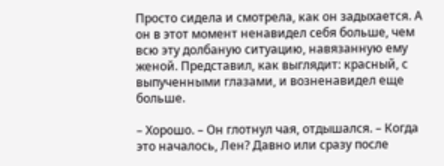Просто сидела и смотрела, как он задыхается. А он в этот момент ненавидел себя больше, чем всю эту долбаную ситуацию, навязанную ему женой. Представил, как выглядит: красный, с выпученными глазами, и возненавидел еще больше.

– Хорошо. – Он глотнул чая, отдышался. – Когда это началось, Лен? Давно или сразу после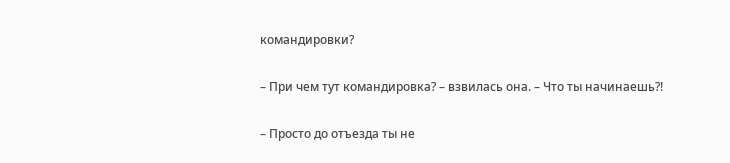командировки?

– При чем тут командировка? – взвилась она. – Что ты начинаешь?!

– Просто до отъезда ты не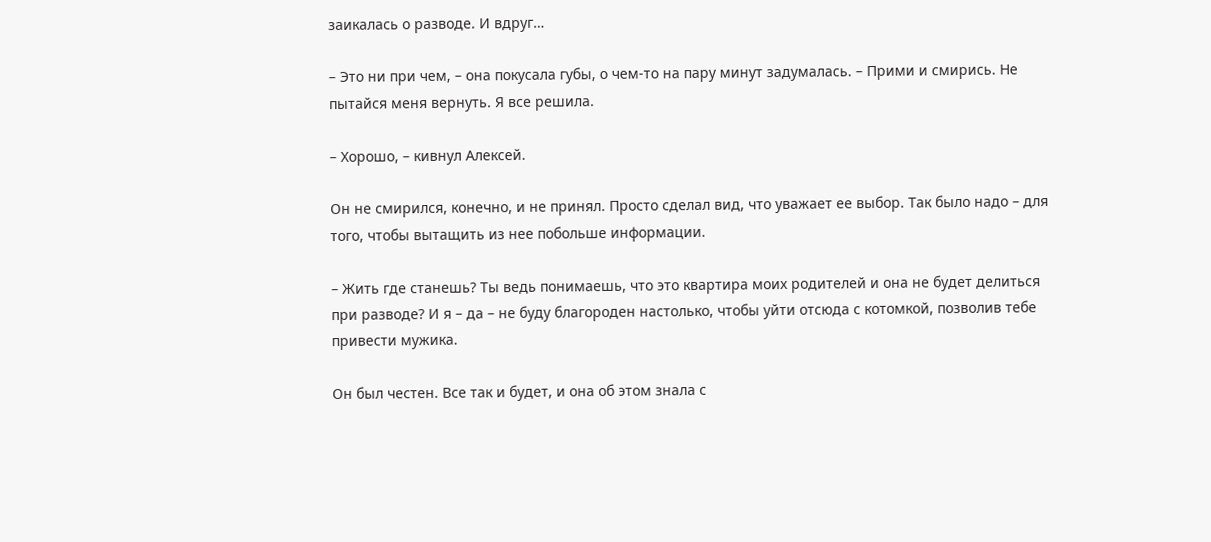заикалась о разводе. И вдруг…

– Это ни при чем, – она покусала губы, о чем-то на пару минут задумалась. – Прими и смирись. Не пытайся меня вернуть. Я все решила.

– Хорошо, – кивнул Алексей.

Он не смирился, конечно, и не принял. Просто сделал вид, что уважает ее выбор. Так было надо – для того, чтобы вытащить из нее побольше информации.

– Жить где станешь? Ты ведь понимаешь, что это квартира моих родителей и она не будет делиться при разводе? И я – да – не буду благороден настолько, чтобы уйти отсюда с котомкой, позволив тебе привести мужика.

Он был честен. Все так и будет, и она об этом знала с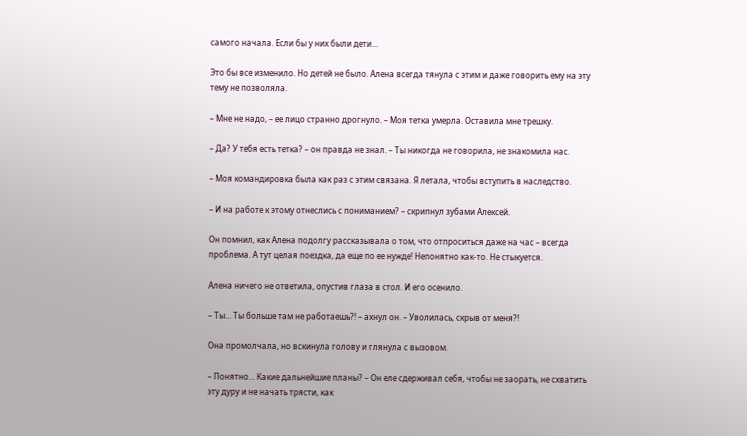самого начала. Если бы у них были дети…

Это бы все изменило. Но детей не было. Алена всегда тянула с этим и даже говорить ему на эту тему не позволяла.

– Мне не надо, – ее лицо странно дрогнуло. – Моя тетка умерла. Оставила мне трешку.

– Да? У тебя есть тетка? – он правда не знал. – Ты никогда не говорила, не знакомила нас.

– Моя командировка была как раз с этим связана. Я летала, чтобы вступить в наследство.

– И на работе к этому отнеслись с пониманием? – скрипнул зубами Алексей.

Он помнил, как Алена подолгу рассказывала о том, что отпроситься даже на час – всегда проблема. А тут целая поездка, да еще по ее нужде! Непонятно как-то. Не стыкуется.

Алена ничего не ответила, опустив глаза в стол. И его осенило.

– Ты… Ты больше там не работаешь?! – ахнул он. – Уволилась, скрыв от меня?!

Она промолчала, но вскинула голову и глянула с вызовом.

– Понятно… Какие дальнейшие планы? – Он еле сдерживал себя, чтобы не заорать, не схватить эту дуру и не начать трясти, как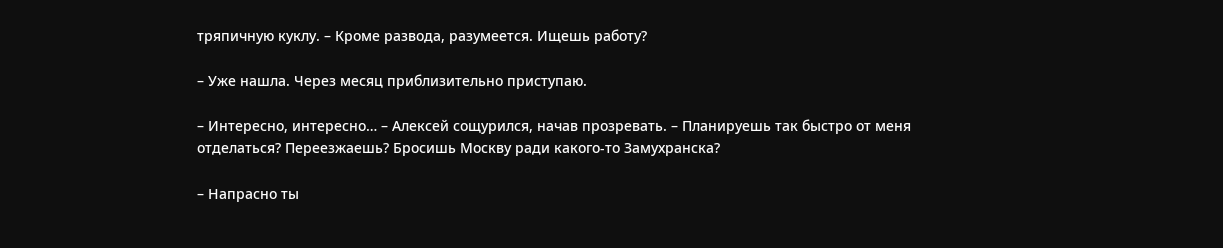тряпичную куклу. – Кроме развода, разумеется. Ищешь работу?

– Уже нашла. Через месяц приблизительно приступаю.

– Интересно, интересно… – Алексей сощурился, начав прозревать. – Планируешь так быстро от меня отделаться? Переезжаешь? Бросишь Москву ради какого-то Замухранска?

– Напрасно ты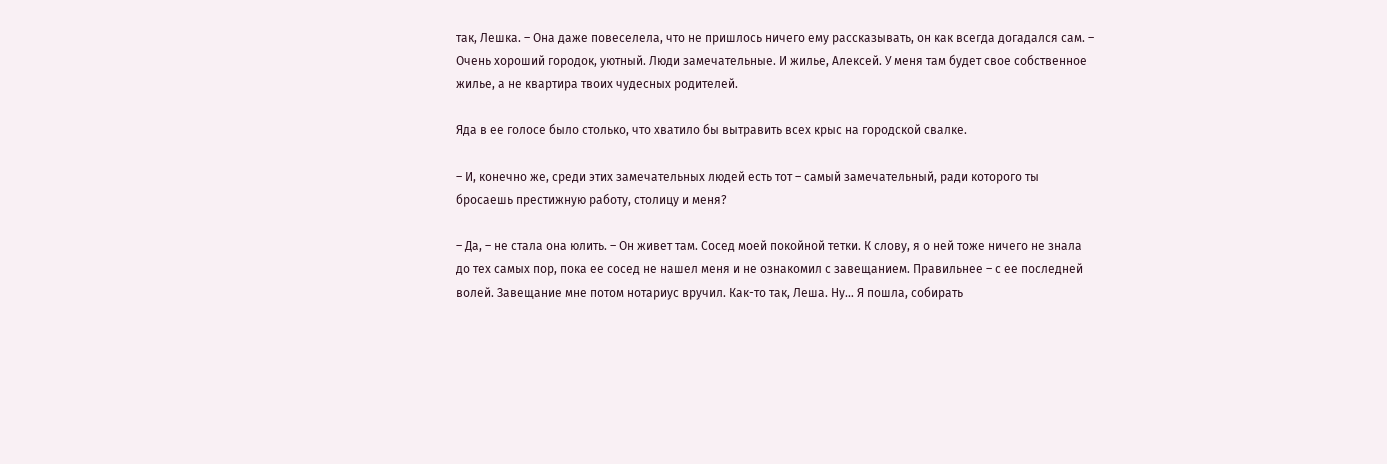так, Лешка. – Она даже повеселела, что не пришлось ничего ему рассказывать, он как всегда догадался сам. – Очень хороший городок, уютный. Люди замечательные. И жилье, Алексей. У меня там будет свое собственное жилье, а не квартира твоих чудесных родителей.

Яда в ее голосе было столько, что хватило бы вытравить всех крыс на городской свалке.

– И, конечно же, среди этих замечательных людей есть тот – самый замечательный, ради которого ты бросаешь престижную работу, столицу и меня?

– Да, – не стала она юлить. – Он живет там. Сосед моей покойной тетки. К слову, я о ней тоже ничего не знала до тех самых пор, пока ее сосед не нашел меня и не ознакомил с завещанием. Правильнее – с ее последней волей. Завещание мне потом нотариус вручил. Как-то так, Леша. Ну… Я пошла, собирать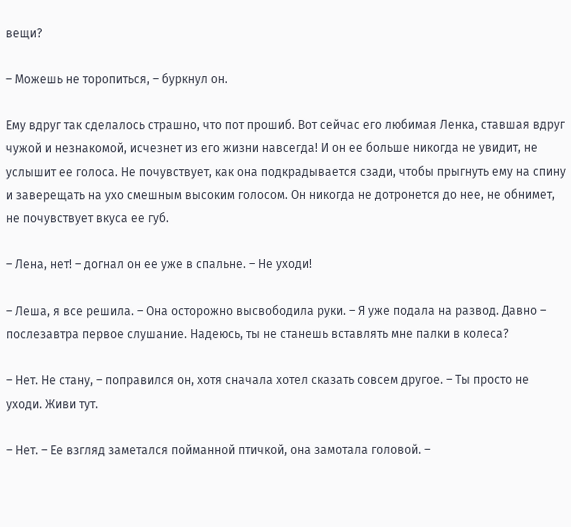вещи?

– Можешь не торопиться, – буркнул он.

Ему вдруг так сделалось страшно, что пот прошиб. Вот сейчас его любимая Ленка, ставшая вдруг чужой и незнакомой, исчезнет из его жизни навсегда! И он ее больше никогда не увидит, не услышит ее голоса. Не почувствует, как она подкрадывается сзади, чтобы прыгнуть ему на спину и заверещать на ухо смешным высоким голосом. Он никогда не дотронется до нее, не обнимет, не почувствует вкуса ее губ.

– Лена, нет! – догнал он ее уже в спальне. – Не уходи!

– Леша, я все решила. – Она осторожно высвободила руки. – Я уже подала на развод. Давно – послезавтра первое слушание. Надеюсь, ты не станешь вставлять мне палки в колеса?

– Нет. Не стану, – поправился он, хотя сначала хотел сказать совсем другое. – Ты просто не уходи. Живи тут.

– Нет. – Ее взгляд заметался пойманной птичкой, она замотала головой. –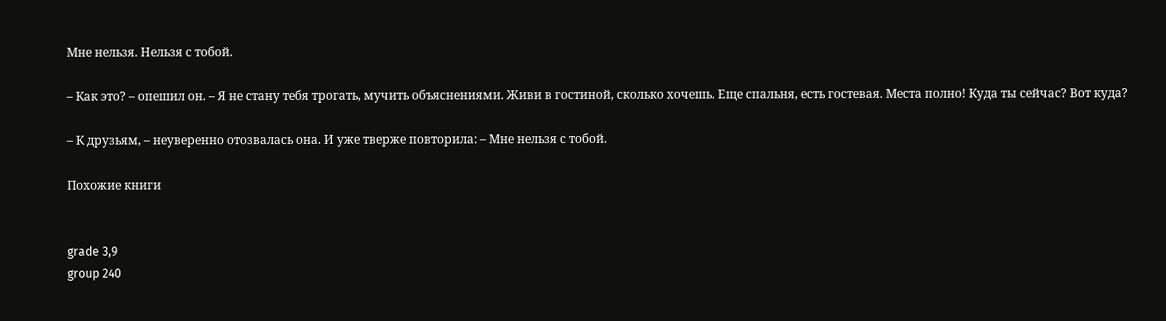Мне нельзя. Нельзя с тобой.

– Как это? – опешил он. – Я не стану тебя трогать, мучить объяснениями. Живи в гостиной, сколько хочешь. Еще спальня, есть гостевая. Места полно! Куда ты сейчас? Вот куда?

– К друзьям, – неуверенно отозвалась она. И уже тверже повторила: – Мне нельзя с тобой.

Похожие книги


grade 3,9
group 240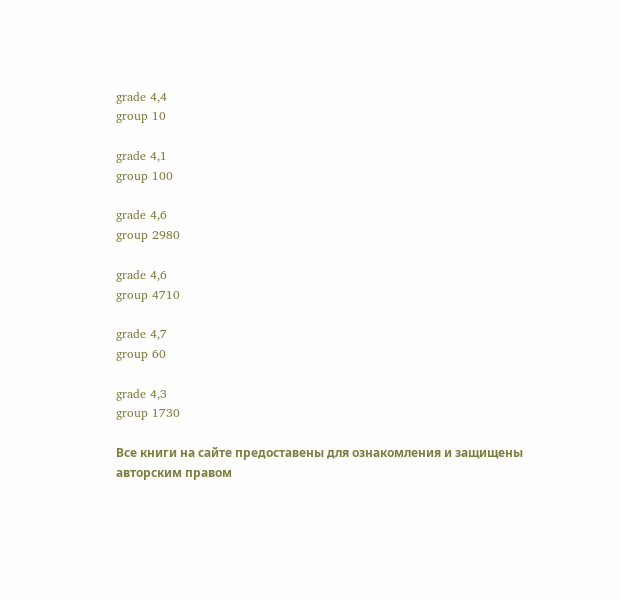grade 4,4
group 10

grade 4,1
group 100

grade 4,6
group 2980

grade 4,6
group 4710

grade 4,7
group 60

grade 4,3
group 1730

Все книги на сайте предоставены для ознакомления и защищены авторским правом